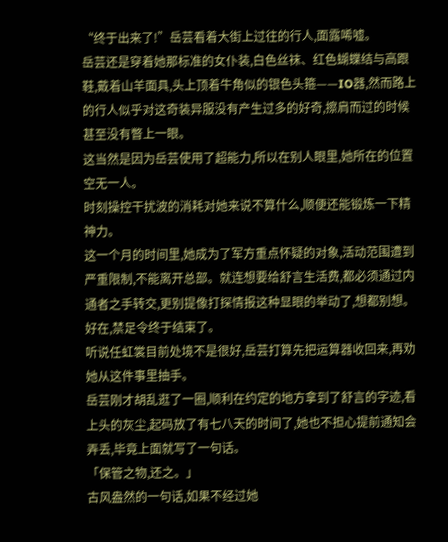“终于出来了!”岳芸看着大街上过往的行人,面露唏嘘。
岳芸还是穿着她那标准的女仆装,白色丝袜、红色蝴蝶结与高跟鞋,戴着山羊面具,头上顶着牛角似的银色头箍——IO器,然而路上的行人似乎对这奇装异服没有产生过多的好奇,擦肩而过的时候甚至没有瞥上一眼。
这当然是因为岳芸使用了超能力,所以在别人眼里,她所在的位置空无一人。
时刻操控干扰波的消耗对她来说不算什么,顺便还能锻炼一下精神力。
这一个月的时间里,她成为了军方重点怀疑的对象,活动范围遭到严重限制,不能离开总部。就连想要给舒言生活费,都必须通过内通者之手转交,更别提像打探情报这种显眼的举动了,想都别想。
好在,禁足令终于结束了。
听说任虹裳目前处境不是很好,岳芸打算先把运算器收回来,再劝她从这件事里抽手。
岳芸刚才胡乱逛了一圈,顺利在约定的地方拿到了舒言的字迹,看上头的灰尘,起码放了有七八天的时间了,她也不担心提前通知会弄丢,毕竟上面就写了一句话。
「保管之物,还之。」
古风盎然的一句话,如果不经过她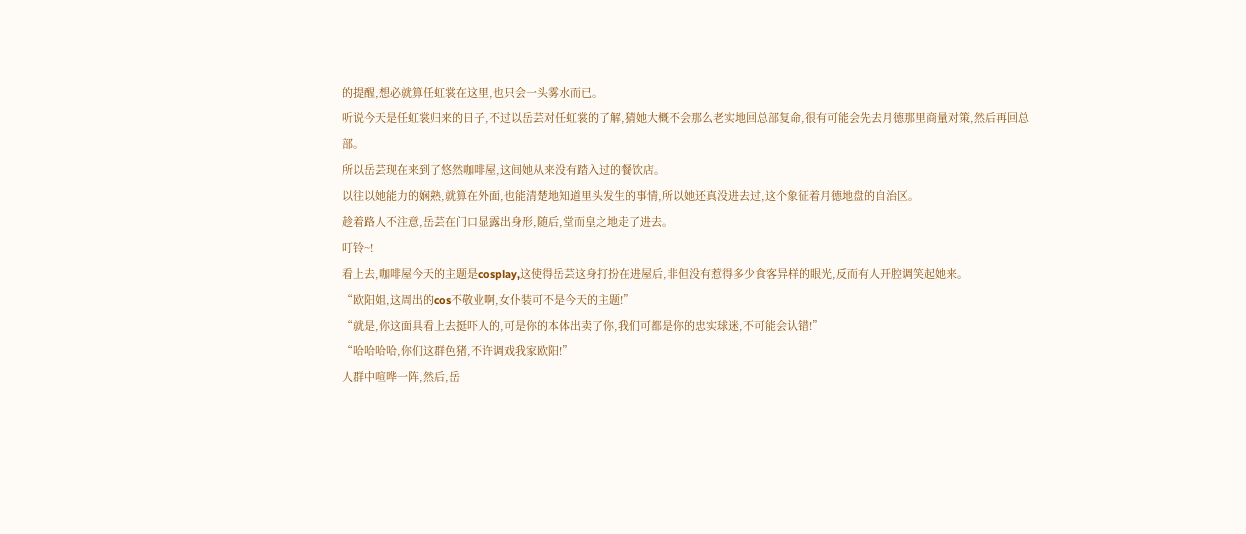的提醒,想必就算任虹裳在这里,也只会一头雾水而已。
听说今天是任虹裳归来的日子,不过以岳芸对任虹裳的了解,猜她大概不会那么老实地回总部复命,很有可能会先去月德那里商量对策,然后再回总部。
所以岳芸现在来到了悠然咖啡屋,这间她从来没有踏入过的餐饮店。
以往以她能力的娴熟,就算在外面,也能清楚地知道里头发生的事情,所以她还真没进去过,这个象征着月德地盘的自治区。
趁着路人不注意,岳芸在门口显露出身形,随后,堂而皇之地走了进去。
叮铃~!
看上去,咖啡屋今天的主题是cosplay,这使得岳芸这身打扮在进屋后,非但没有惹得多少食客异样的眼光,反而有人开腔调笑起她来。
“欧阳姐,这周出的cos不敬业啊,女仆装可不是今天的主题!”
“就是,你这面具看上去挺吓人的,可是你的本体出卖了你,我们可都是你的忠实球迷,不可能会认错!”
“哈哈哈哈,你们这群色猪,不许调戏我家欧阳!”
人群中喧哗一阵,然后,岳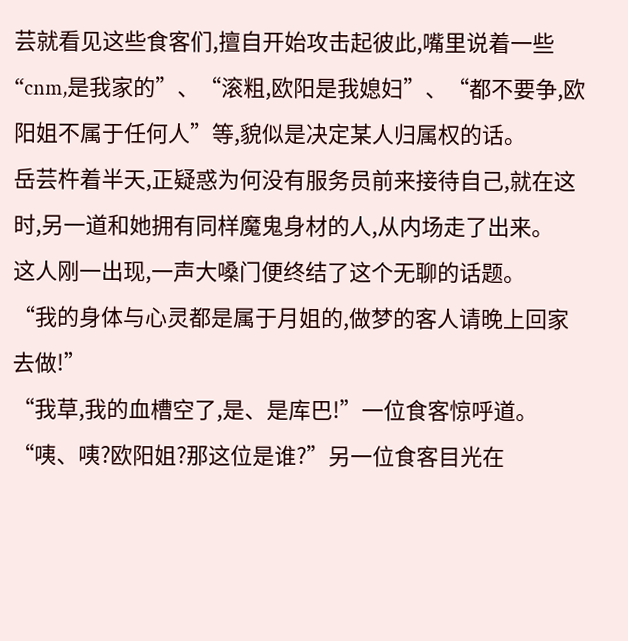芸就看见这些食客们,擅自开始攻击起彼此,嘴里说着一些“cnm,是我家的”、“滚粗,欧阳是我媳妇”、“都不要争,欧阳姐不属于任何人”等,貌似是决定某人归属权的话。
岳芸杵着半天,正疑惑为何没有服务员前来接待自己,就在这时,另一道和她拥有同样魔鬼身材的人,从内场走了出来。
这人刚一出现,一声大嗓门便终结了这个无聊的话题。
“我的身体与心灵都是属于月姐的,做梦的客人请晚上回家去做!”
“我草,我的血槽空了,是、是库巴!”一位食客惊呼道。
“咦、咦?欧阳姐?那这位是谁?”另一位食客目光在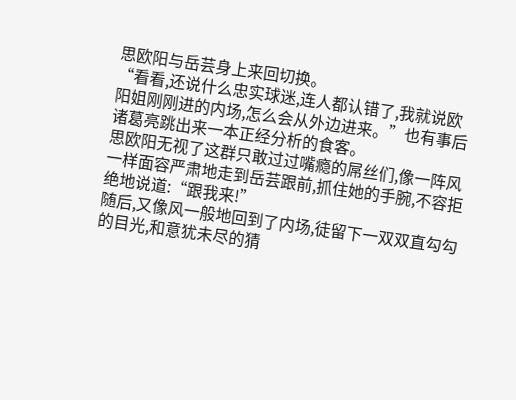思欧阳与岳芸身上来回切换。
“看看,还说什么忠实球迷,连人都认错了,我就说欧阳姐刚刚进的内场,怎么会从外边进来。”也有事后诸葛亮跳出来一本正经分析的食客。
思欧阳无视了这群只敢过过嘴瘾的屌丝们,像一阵风一样面容严肃地走到岳芸跟前,抓住她的手腕,不容拒绝地说道:“跟我来!”
随后,又像风一般地回到了内场,徒留下一双双直勾勾的目光,和意犹未尽的猜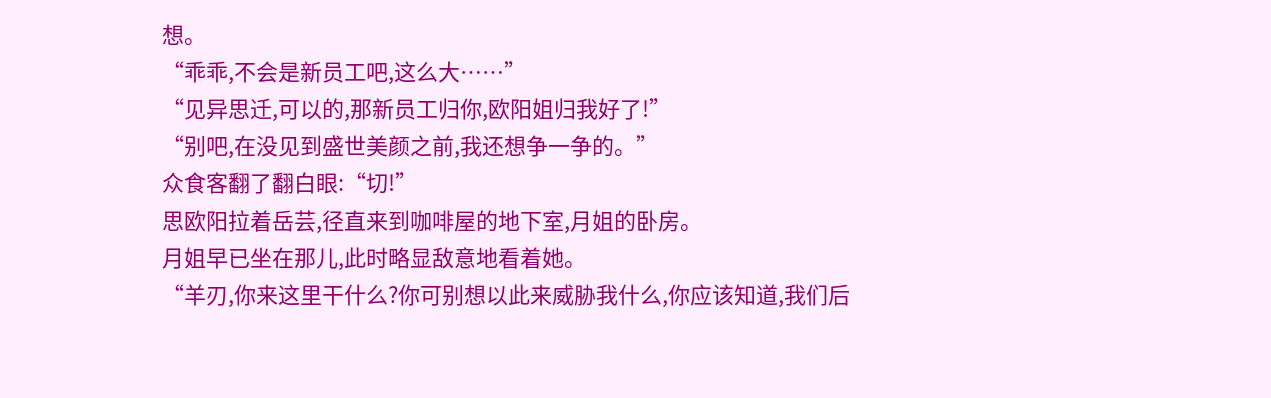想。
“乖乖,不会是新员工吧,这么大……”
“见异思迁,可以的,那新员工归你,欧阳姐归我好了!”
“别吧,在没见到盛世美颜之前,我还想争一争的。”
众食客翻了翻白眼:“切!”
思欧阳拉着岳芸,径直来到咖啡屋的地下室,月姐的卧房。
月姐早已坐在那儿,此时略显敌意地看着她。
“羊刃,你来这里干什么?你可别想以此来威胁我什么,你应该知道,我们后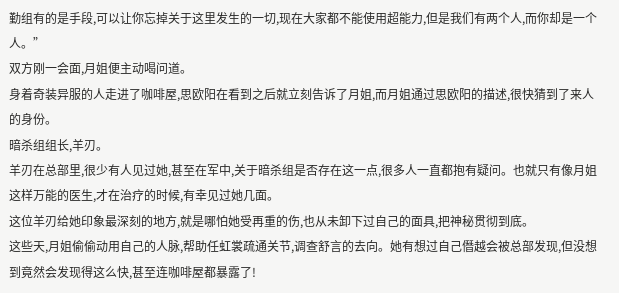勤组有的是手段,可以让你忘掉关于这里发生的一切,现在大家都不能使用超能力,但是我们有两个人,而你却是一个人。”
双方刚一会面,月姐便主动喝问道。
身着奇装异服的人走进了咖啡屋,思欧阳在看到之后就立刻告诉了月姐,而月姐通过思欧阳的描述,很快猜到了来人的身份。
暗杀组组长,羊刃。
羊刃在总部里,很少有人见过她,甚至在军中,关于暗杀组是否存在这一点,很多人一直都抱有疑问。也就只有像月姐这样万能的医生,才在治疗的时候,有幸见过她几面。
这位羊刃给她印象最深刻的地方,就是哪怕她受再重的伤,也从未卸下过自己的面具,把神秘贯彻到底。
这些天,月姐偷偷动用自己的人脉,帮助任虹裳疏通关节,调查舒言的去向。她有想过自己僭越会被总部发现,但没想到竟然会发现得这么快,甚至连咖啡屋都暴露了!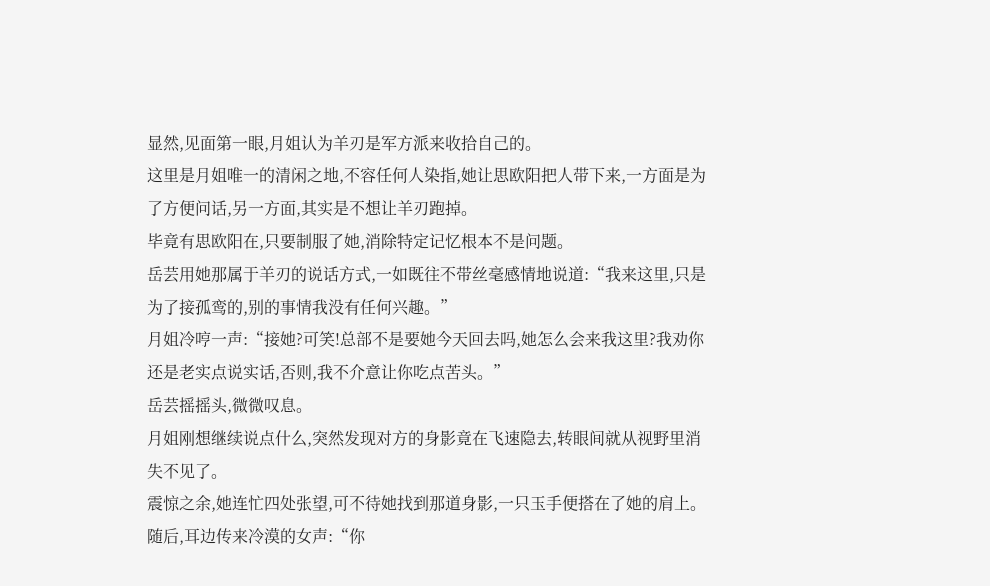显然,见面第一眼,月姐认为羊刃是军方派来收拾自己的。
这里是月姐唯一的清闲之地,不容任何人染指,她让思欧阳把人带下来,一方面是为了方便问话,另一方面,其实是不想让羊刃跑掉。
毕竟有思欧阳在,只要制服了她,消除特定记忆根本不是问题。
岳芸用她那属于羊刃的说话方式,一如既往不带丝毫感情地说道:“我来这里,只是为了接孤鸾的,别的事情我没有任何兴趣。”
月姐冷哼一声:“接她?可笑!总部不是要她今天回去吗,她怎么会来我这里?我劝你还是老实点说实话,否则,我不介意让你吃点苦头。”
岳芸摇摇头,微微叹息。
月姐刚想继续说点什么,突然发现对方的身影竟在飞速隐去,转眼间就从视野里消失不见了。
震惊之余,她连忙四处张望,可不待她找到那道身影,一只玉手便搭在了她的肩上。
随后,耳边传来冷漠的女声:“你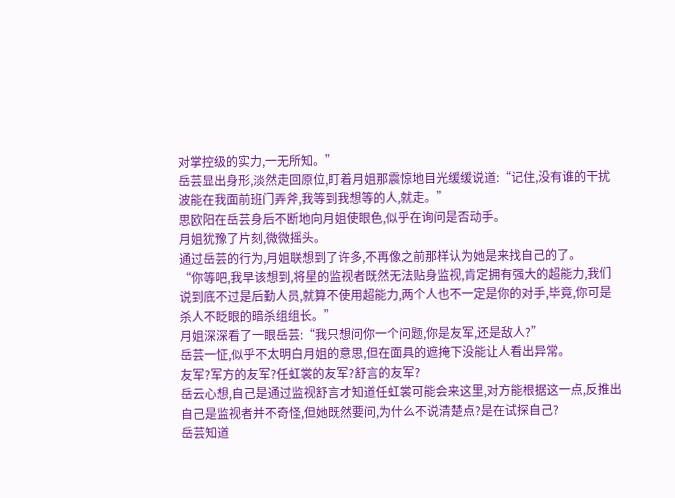对掌控级的实力,一无所知。”
岳芸显出身形,淡然走回原位,盯着月姐那震惊地目光缓缓说道:“记住,没有谁的干扰波能在我面前班门弄斧,我等到我想等的人,就走。”
思欧阳在岳芸身后不断地向月姐使眼色,似乎在询问是否动手。
月姐犹豫了片刻,微微摇头。
通过岳芸的行为,月姐联想到了许多,不再像之前那样认为她是来找自己的了。
“你等吧,我早该想到,将星的监视者既然无法贴身监视,肯定拥有强大的超能力,我们说到底不过是后勤人员,就算不使用超能力,两个人也不一定是你的对手,毕竟,你可是杀人不眨眼的暗杀组组长。”
月姐深深看了一眼岳芸:“我只想问你一个问题,你是友军,还是敌人?”
岳芸一怔,似乎不太明白月姐的意思,但在面具的遮掩下没能让人看出异常。
友军?军方的友军?任虹裳的友军?舒言的友军?
岳云心想,自己是通过监视舒言才知道任虹裳可能会来这里,对方能根据这一点,反推出自己是监视者并不奇怪,但她既然要问,为什么不说清楚点?是在试探自己?
岳芸知道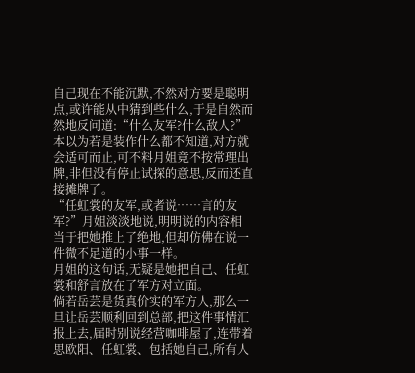自己现在不能沉默,不然对方要是聪明点,或许能从中猜到些什么,于是自然而然地反问道:“什么友军?什么敌人?”
本以为若是装作什么都不知道,对方就会适可而止,可不料月姐竟不按常理出牌,非但没有停止试探的意思,反而还直接摊牌了。
“任虹裳的友军,或者说……言的友军?”月姐淡淡地说,明明说的内容相当于把她推上了绝地,但却仿佛在说一件微不足道的小事一样。
月姐的这句话,无疑是她把自己、任虹裳和舒言放在了军方对立面。
倘若岳芸是货真价实的军方人,那么一旦让岳芸顺利回到总部,把这件事情汇报上去,届时别说经营咖啡屋了,连带着思欧阳、任虹裳、包括她自己,所有人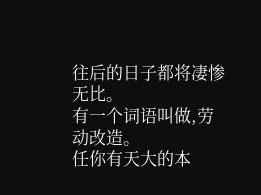往后的日子都将凄惨无比。
有一个词语叫做,劳动改造。
任你有天大的本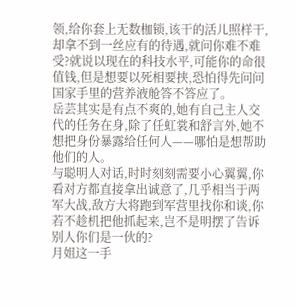领,给你套上无数枷锁,该干的活儿照样干,却拿不到一丝应有的待遇,就问你难不难受?就说以现在的科技水平,可能你的命很值钱,但是想要以死相要挟,恐怕得先问问国家手里的营养液舱答不答应了。
岳芸其实是有点不爽的,她有自己主人交代的任务在身,除了任虹裳和舒言外,她不想把身份暴露给任何人——哪怕是想帮助他们的人。
与聪明人对话,时时刻刻需要小心翼翼,你看对方都直接拿出诚意了,几乎相当于两军大战,敌方大将跑到军营里找你和谈,你若不趁机把他抓起来,岂不是明摆了告诉别人你们是一伙的?
月姐这一手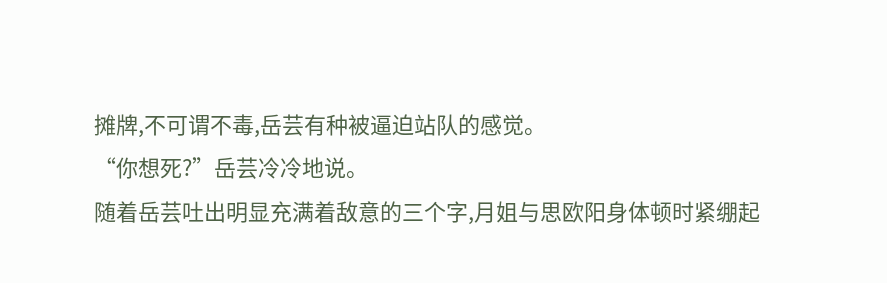摊牌,不可谓不毒,岳芸有种被逼迫站队的感觉。
“你想死?”岳芸冷冷地说。
随着岳芸吐出明显充满着敌意的三个字,月姐与思欧阳身体顿时紧绷起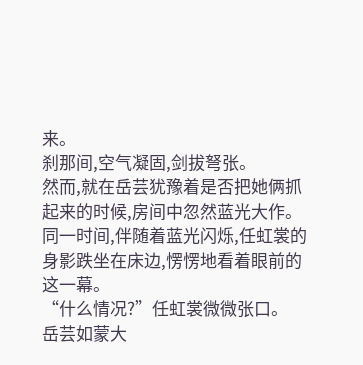来。
刹那间,空气凝固,剑拔弩张。
然而,就在岳芸犹豫着是否把她俩抓起来的时候,房间中忽然蓝光大作。同一时间,伴随着蓝光闪烁,任虹裳的身影跌坐在床边,愣愣地看着眼前的这一幕。
“什么情况?”任虹裳微微张口。
岳芸如蒙大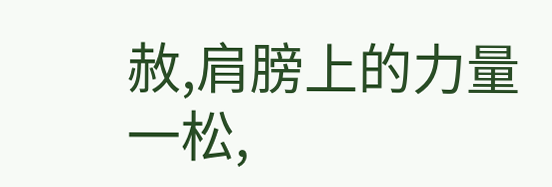赦,肩膀上的力量一松,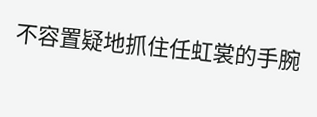不容置疑地抓住任虹裳的手腕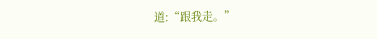道:“跟我走。”